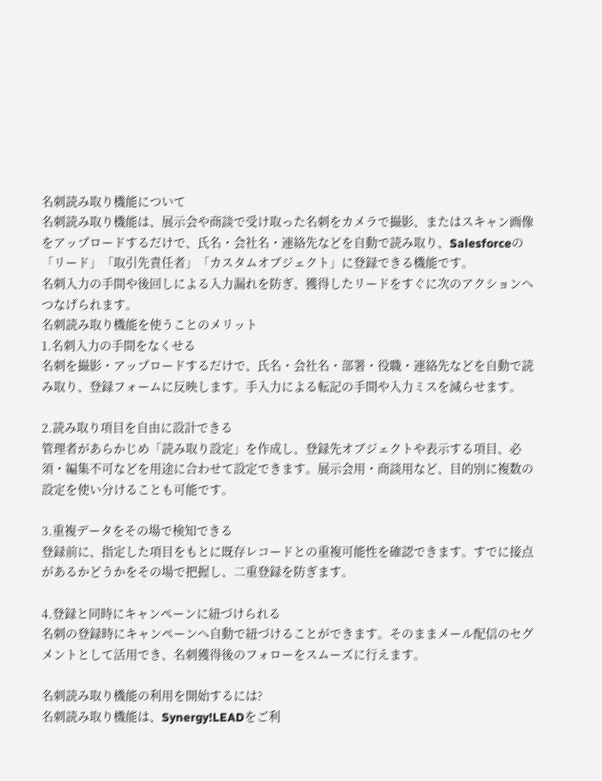名刺読み取り機能について
名刺読み取り機能は、展示会や商談で受け取った名刺をカメラで撮影、またはスキャン画像をアップロードするだけで、氏名・会社名・連絡先などを自動で読み取り、Salesforceの「リード」「取引先責任者」「カスタムオブジェクト」に登録できる機能です。
名刺入力の手間や後回しによる入力漏れを防ぎ、獲得したリードをすぐに次のアクションへつなげられます。
名刺読み取り機能を使うことのメリット
1.名刺入力の手間をなくせる
名刺を撮影・アップロードするだけで、氏名・会社名・部署・役職・連絡先などを自動で読み取り、登録フォームに反映します。手入力による転記の手間や入力ミスを減らせます。

2.読み取り項目を自由に設計できる
管理者があらかじめ「読み取り設定」を作成し、登録先オブジェクトや表示する項目、必須・編集不可などを用途に合わせて設定できます。展示会用・商談用など、目的別に複数の設定を使い分けることも可能です。

3.重複データをその場で検知できる
登録前に、指定した項目をもとに既存レコードとの重複可能性を確認できます。すでに接点があるかどうかをその場で把握し、二重登録を防ぎます。

4.登録と同時にキャンペーンに紐づけられる
名刺の登録時にキャンペーンへ自動で紐づけることができます。そのままメール配信のセグメントとして活用でき、名刺獲得後のフォローをスムーズに行えます。

名刺読み取り機能の利用を開始するには?
名刺読み取り機能は、Synergy!LEADをご利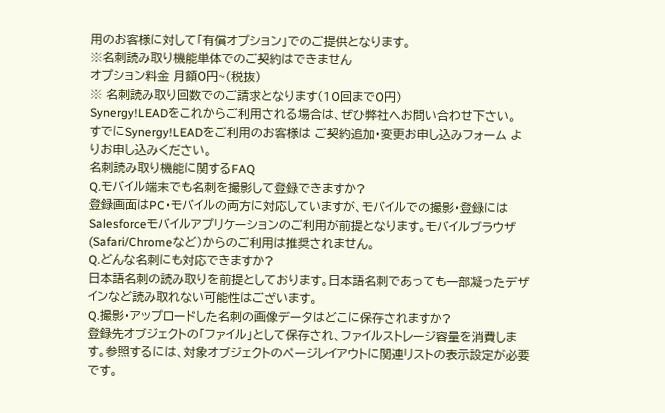用のお客様に対して「有償オプション」でのご提供となります。
※名刺読み取り機能単体でのご契約はできません
オプション料金 月額0円~(税抜)
※ 名刺読み取り回数でのご請求となります(10回まで0円)
Synergy!LEADをこれからご利用される場合は、ぜひ弊社へお問い合わせ下さい。
すでにSynergy!LEADをご利用のお客様は ご契約追加・変更お申し込みフォーム よりお申し込みください。
名刺読み取り機能に関するFAQ
Q.モバイル端末でも名刺を撮影して登録できますか?
登録画面はPC・モバイルの両方に対応していますが、モバイルでの撮影・登録にはSalesforceモバイルアプリケーションのご利用が前提となります。モバイルブラウザ(Safari/Chromeなど)からのご利用は推奨されません。
Q.どんな名刺にも対応できますか?
日本語名刺の読み取りを前提としております。日本語名刺であっても一部凝ったデザインなど読み取れない可能性はございます。
Q.撮影・アップロードした名刺の画像データはどこに保存されますか?
登録先オブジェクトの「ファイル」として保存され、ファイルストレージ容量を消費します。参照するには、対象オブジェクトのページレイアウトに関連リストの表示設定が必要です。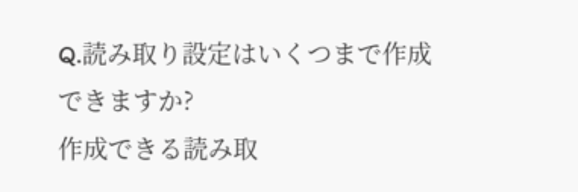Q.読み取り設定はいくつまで作成できますか?
作成できる読み取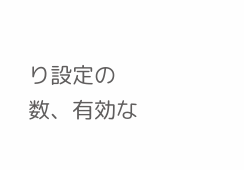り設定の数、有効な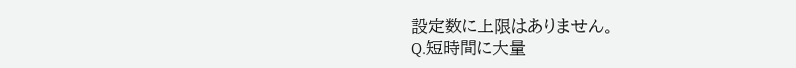設定数に上限はありません。
Q.短時間に大量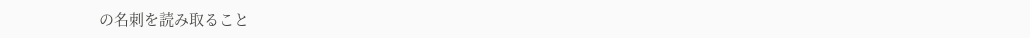の名刺を読み取ること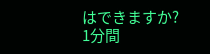はできますか?
1分間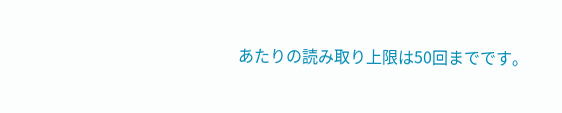あたりの読み取り上限は50回までです。